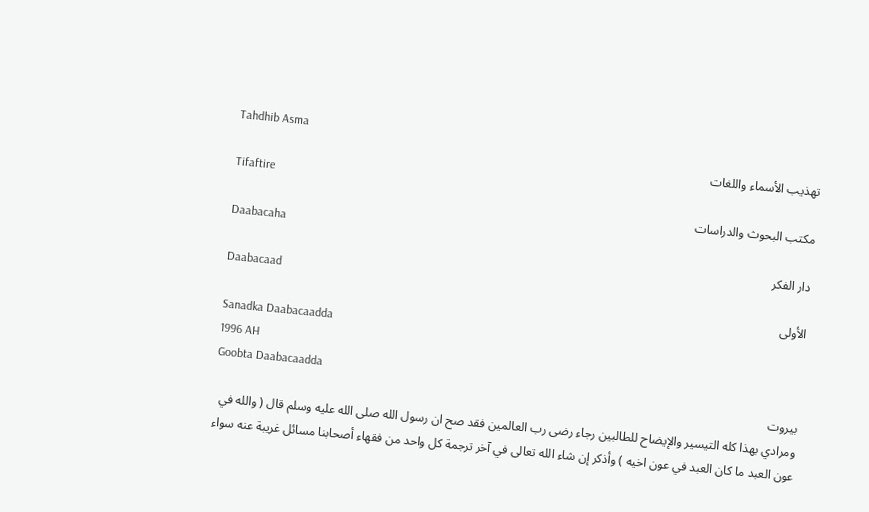Tahdhib Asma
تهذيب الأسماء واللغات
Tifaftire
مكتب البحوث والدراسات
Daabacaha
دار الفكر
Daabacaad
الأولى
Sanadka Daabacaadda
1996 AH
Goobta Daabacaadda
بيروت
ومرادي بهذا كله التيسير والإيضاح للطالبين رجاء رضى رب العالمين فقد صح ان رسول الله صلى الله عليه وسلم قال ( والله في عون العبد ما كان العبد في عون اخيه ) وأذكر إن شاء الله تعالى في آخر ترجمة كل واحد من فقهاء أصحابنا مسائل غريبة عنه سواء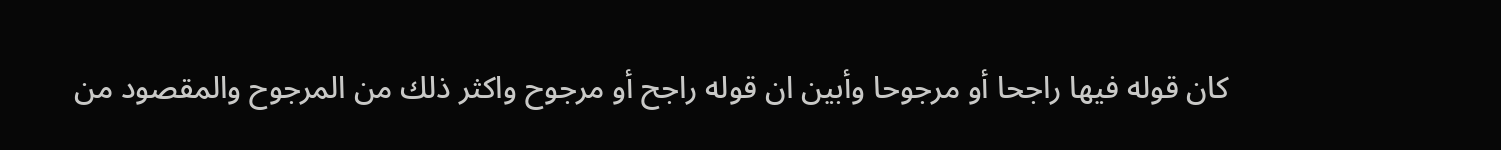كان قوله فيها راجحا أو مرجوحا وأبين ان قوله راجح أو مرجوح واكثر ذلك من المرجوح والمقصود من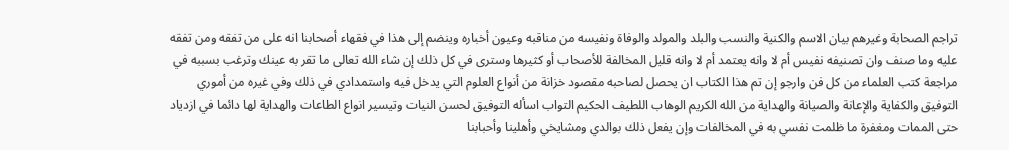تراجم الصحابة وغيرهم بيان الاسم والكنية والنسب والبلد والمولد والوفاة ونفيسه من مناقبه وعيون أخباره وينضم إلى هذا في فقهاء أصحابنا انه على من تفقه ومن تفقه عليه وما صنف وان تصنيفه نفيس أم لا وانه يعتمد أم لا وانه قليل المخالفة للأصحاب أو كثيرها وسترى في كل ذلك إن شاء الله تعالى ما تقر به عينك وترغب بسببه في مراجعة كتب العلماء من كل فن وارجو إن تم هذا الكتاب ان يحصل لصاحبه مقصود خزانة من أنواع العلوم التي يدخل فيه واستمدادي في ذلك وفي غيره من أموري التوفيق والكفاية والإعانة والصيانة والهداية من الله الكريم الوهاب اللطيف الحكيم التواب اسأله التوفيق لحسن النيات وتيسير انواع الطاعات والهداية لها دائما في ازدياد حتى الممات ومغفرة ما ظلمت نفسي به في المخالفات وإن يفعل ذلك بوالدي ومشايخي وأهلينا وأحبابنا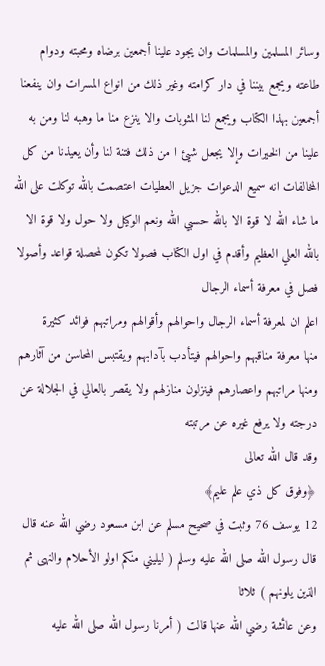وسائر المسلمين والمسلمات وان يجود علينا أجمعين برضاه ومحبته ودوام طاعته ويجمع بيننا في دار كرامته وغير ذلك من انواع المسرات وان ينفعنا أجمعين بهذا الكتاب ويجمع لنا المثوبات والا ينزع منا ما وهبه لنا ومن به علينا من الخيرات وإلا يجعل شيئ ا من ذلك فتنة لنا وأن يعيذنا من كل المخالفات انه سميع الدعوات جزيل العطيات اعتصمت بالله توكلت على الله ما شاء الله لا قوة الا بالله حسبي الله ونعم الوكيل ولا حول ولا قوة الا بالله العلي العظيم وأقدم في اول الكتاب فصولا تكون لمحصلة قواعد وأصولا
فصل في معرفة أسماء الرجال
اعلم ان لمعرفة أسماء الرجال واحوالهم وأقوالهم ومراتبهم فوائد كثيرة
منها معرفة مناقبهم واحوالهم فيتأدب بآدابهم ويقتبس المحاسن من آثارهم ومنها مراتبهم واعصارهم فينزلون منازلهم ولا يقصر بالعالي في الجلالة عن درجته ولا يرفع غيره عن مرتبته
وقد قال الله تعالى
﴿وفوق كل ذي علم عليم﴾
12 يوسف 76 وثبت في صحيح مسلم عن ابن مسعود رضي الله عنه قال قال رسول الله صلى الله عليه وسلم ( ليليني منكم اولو الأحلام والنهى ثم الذين يلونهم ) ثلاثا
وعن عائشة رضي الله عنها قالت ( أمرنا رسول الله صلى الله عليه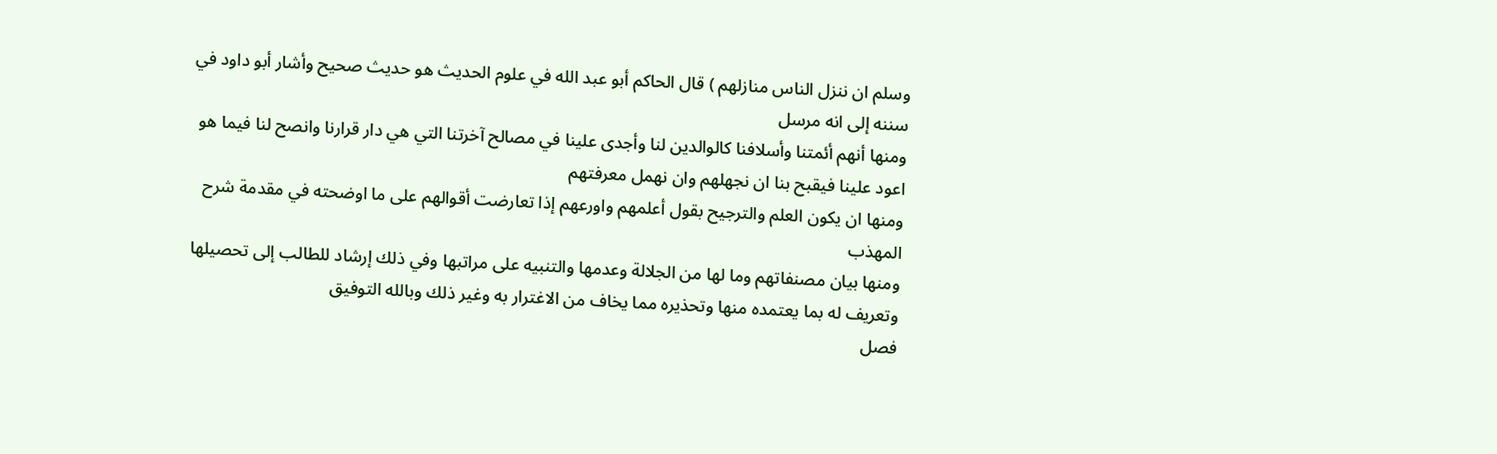وسلم ان ننزل الناس منازلهم ) قال الحاكم أبو عبد الله في علوم الحديث هو حديث صحيح وأشار أبو داود في سننه إلى انه مرسل
ومنها أنهم أئمتنا وأسلافنا كالوالدين لنا وأجدى علينا في مصالح آخرتنا التي هي دار قرارنا وانصح لنا فيما هو اعود علينا فيقبح بنا ان نجهلهم وان نهمل معرفتهم
ومنها ان يكون العلم والترجيح بقول أعلمهم واورعهم إذا تعارضت أقوالهم على ما اوضحته في مقدمة شرح المهذب
ومنها بيان مصنفاتهم وما لها من الجلالة وعدمها والتنبيه على مراتبها وفي ذلك إرشاد للطالب إلى تحصيلها وتعريف له بما يعتمده منها وتحذيره مما يخاف من الاغترار به وغير ذلك وبالله التوفيق
فصل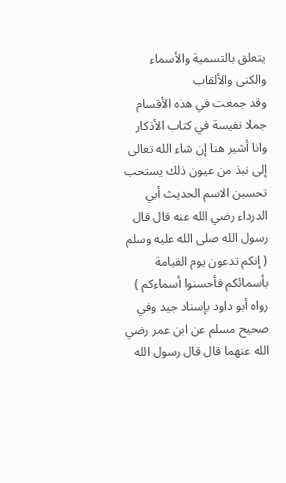يتعلق بالتسمية والأسماء والكنى والألقاب
وقد جمعت في هذه الأقسام جملا نفيسة في كتاب الأذكار وانا أشير هنا إن شاء الله تعالى إلى نبذ من عيون ذلك يستحب تحسين الاسم الحديث أبي الدرداء رضي الله عنه قال قال رسول الله صلى الله عليه وسلم ( إنكم تدعون يوم القيامة بأسمائكم فأحسنوا أسماءكم ) رواه أبو داود بإسناد جيد وفي صحيح مسلم عن ابن عمر رضي الله عنهما قال قال رسول الله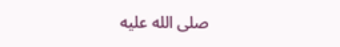صلى الله عليه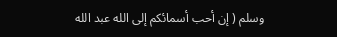وسلم ( إن أحب أسمائكم إلى الله عبد الله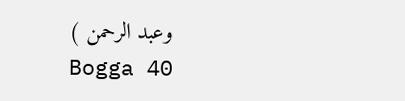وعبد الرحمن )
Bogga 40